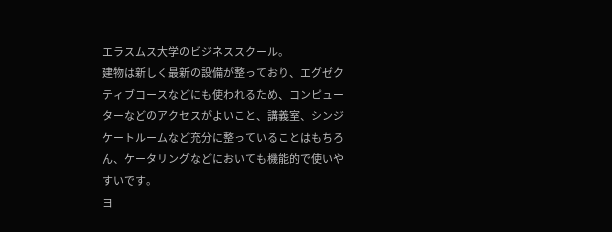エラスムス大学のビジネススクール。
建物は新しく最新の設備が整っており、エグゼクティブコースなどにも使われるため、コンピューターなどのアクセスがよいこと、講義室、シンジケートルームなど充分に整っていることはもちろん、ケータリングなどにおいても機能的で使いやすいです。
ヨ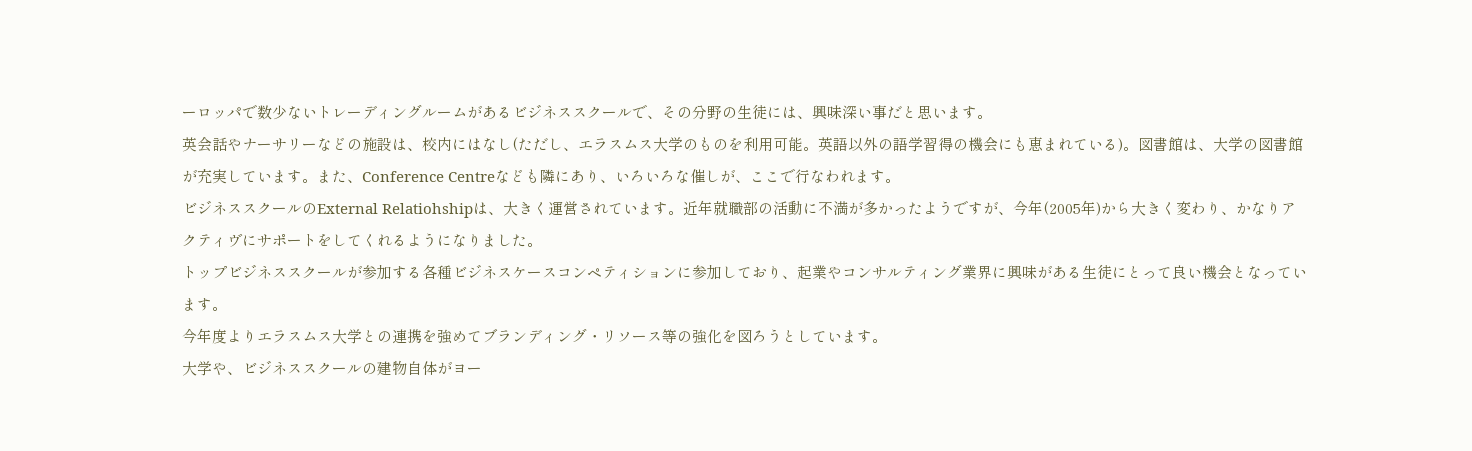ーロッパで数少ないトレーディングルームがあるビジネススクールで、その分野の生徒には、興味深い事だと思います。
英会話やナーサリーなどの施設は、校内にはなし(ただし、エラスムス大学のものを利用可能。英語以外の語学習得の機会にも恵まれている)。図書館は、大学の図書館が充実しています。また、Conference Centreなども隣にあり、いろいろな催しが、ここで行なわれます。
ビジネススクールのExternal Relatiohshipは、大きく運営されています。近年就職部の活動に不満が多かったようですが、今年(2005年)から大きく変わり、かなりアクティヴにサポートをしてくれるようになりました。
トップビジネススクールが参加する各種ビジネスケースコンペティションに参加しており、起業やコンサルティング業界に興味がある生徒にとって良い機会となっています。
今年度よりエラスムス大学との連携を強めてブランディング・リソース等の強化を図ろうとしています。
大学や、ビジネススクールの建物自体がヨー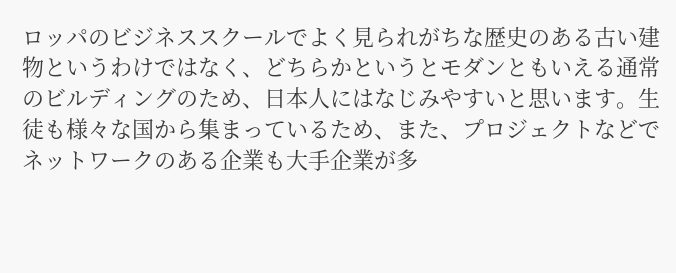ロッパのビジネススクールでよく見られがちな歴史のある古い建物というわけではなく、どちらかというとモダンともいえる通常のビルディングのため、日本人にはなじみやすいと思います。生徒も様々な国から集まっているため、また、プロジェクトなどでネットワークのある企業も大手企業が多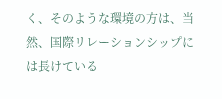く、そのような環境の方は、当然、国際リレーションシップには長けている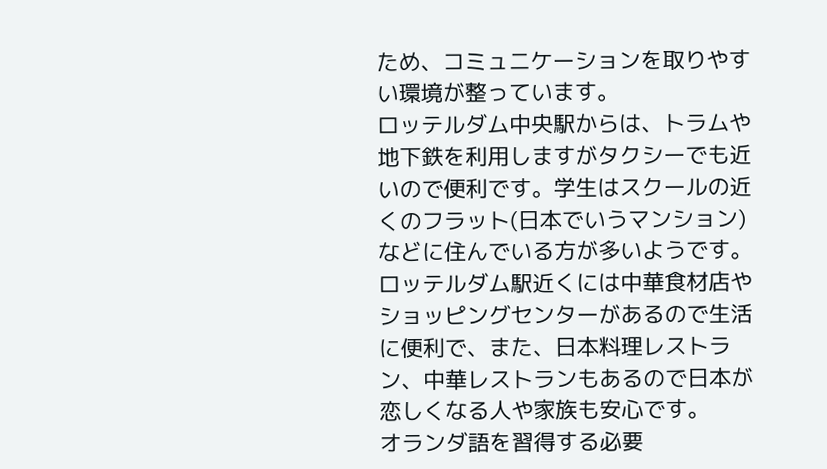ため、コミュニケーションを取りやすい環境が整っています。
ロッテルダム中央駅からは、トラムや地下鉄を利用しますがタクシーでも近いので便利です。学生はスクールの近くのフラット(日本でいうマンション)などに住んでいる方が多いようです。ロッテルダム駅近くには中華食材店やショッピングセンターがあるので生活に便利で、また、日本料理レストラン、中華レストランもあるので日本が恋しくなる人や家族も安心です。
オランダ語を習得する必要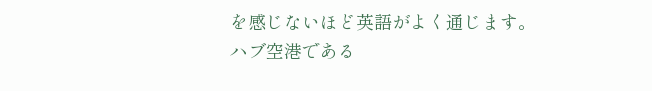を感じないほど英語がよく通じます。
ハブ空港である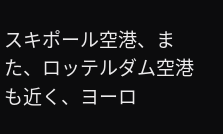スキポール空港、また、ロッテルダム空港も近く、ヨーロ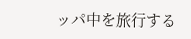ッパ中を旅行する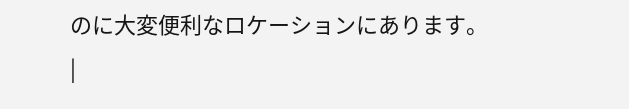のに大変便利なロケーションにあります。 |